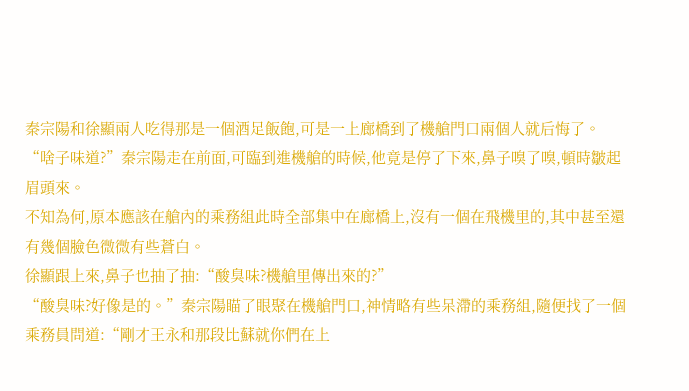秦宗陽和徐顯兩人吃得那是一個酒足飯飽,可是一上廊橋到了機艙門口兩個人就后悔了。
“啥子味道?”秦宗陽走在前面,可臨到進機艙的時候,他竟是停了下來,鼻子嗅了嗅,頓時皺起眉頭來。
不知為何,原本應該在艙內的乘務組此時全部集中在廊橋上,沒有一個在飛機里的,其中甚至還有幾個臉色微微有些蒼白。
徐顯跟上來,鼻子也抽了抽:“酸臭味?機艙里傳出來的?”
“酸臭味?好像是的。”秦宗陽瞄了眼聚在機艙門口,神情略有些呆滯的乘務組,隨便找了一個乘務員問道:“剛才王永和那段比蘇就你們在上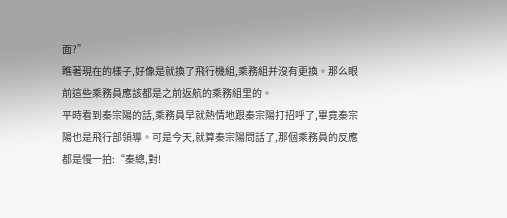面?”
瞧著現在的樣子,好像是就換了飛行機組,乘務組并沒有更換。那么眼前這些乘務員應該都是之前返航的乘務組里的。
平時看到秦宗陽的話,乘務員早就熱情地跟秦宗陽打招呼了,畢竟秦宗陽也是飛行部領導。可是今天,就算秦宗陽問話了,那個乘務員的反應都是慢一拍:“秦總,對!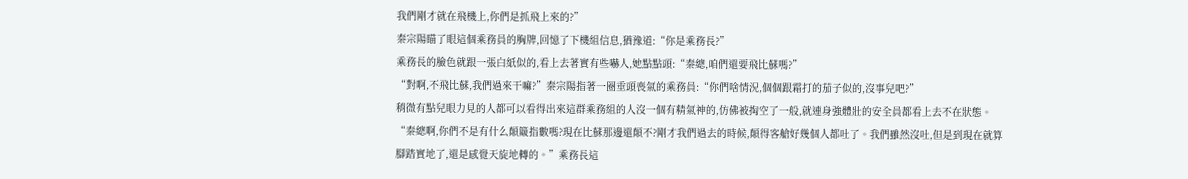我們剛才就在飛機上,你們是抓飛上來的?”
秦宗陽瞄了眼這個乘務員的胸牌,回憶了下機組信息,猶豫道:“你是乘務長?”
乘務長的臉色就跟一張白紙似的,看上去著實有些嚇人,她點點頭:“秦總,咱們還要飛比蘇嗎?”
“對啊,不飛比蘇,我們過來干嘛?”秦宗陽指著一圈垂頭喪氣的乘務員:“你們啥情況,個個跟霜打的茄子似的,沒事兒吧?”
稍微有點兒眼力見的人都可以看得出來這群乘務組的人沒一個有精氣神的,仿佛被掏空了一般,就連身強體壯的安全員都看上去不在狀態。
“秦總啊,你們不是有什么顛簸指數嗎?現在比蘇那邊還顛不?剛才我們過去的時候,顛得客艙好幾個人都吐了。我們雖然沒吐,但是到現在就算腳踏實地了,還是感覺天旋地轉的。”乘務長這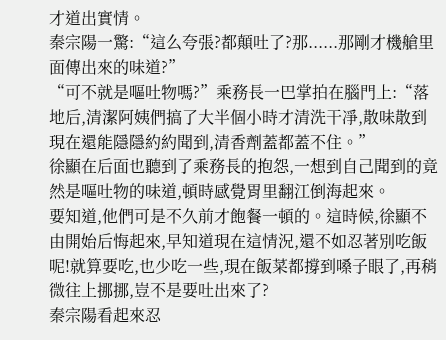才道出實情。
秦宗陽一驚:“這么夸張?都顛吐了?那......那剛才機艙里面傳出來的味道?”
“可不就是嘔吐物嗎?”乘務長一巴掌拍在腦門上:“落地后,清潔阿姨們搞了大半個小時才清洗干凈,散味散到現在還能隱隱約約聞到,清香劑蓋都蓋不住。”
徐顯在后面也聽到了乘務長的抱怨,一想到自己聞到的竟然是嘔吐物的味道,頓時感覺胃里翻江倒海起來。
要知道,他們可是不久前才飽餐一頓的。這時候,徐顯不由開始后悔起來,早知道現在這情況,還不如忍著別吃飯呢!就算要吃,也少吃一些,現在飯菜都撐到嗓子眼了,再稍微往上挪挪,豈不是要吐出來了?
秦宗陽看起來忍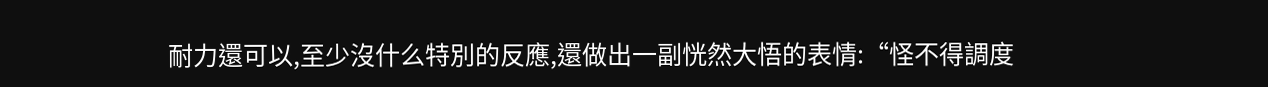耐力還可以,至少沒什么特別的反應,還做出一副恍然大悟的表情:“怪不得調度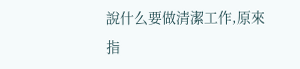說什么要做清潔工作,原來指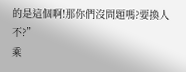的是這個啊!那你們沒問題嗎?要換人不?”
乘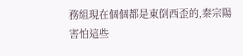務組現在個個都是東倒西歪的,秦宗陽害怕這些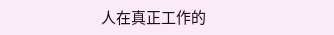人在真正工作的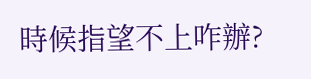時候指望不上咋辦?